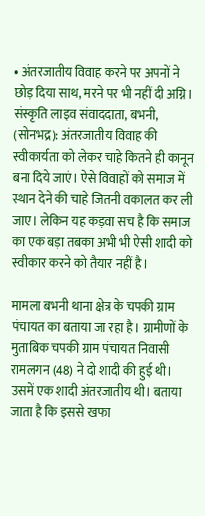• अंतरजातीय विवाह करने पर अपनों ने छोड़ दिया साथ, मरने पर भी नहीं दी अग्नि।
संस्कृति लाइव संवाददाता, बभनी, (सोनभद्र): अंतरजातीय विवाह की स्वीकार्यता को लेकर चाहे कितने ही कानून बना दिये जाएं। ऐसे विवाहों को समाज में स्थान देने की चाहे जितनी वकालत कर ली जाए। लेकिन यह कड़वा सच है कि समाज का एक बड़ा तबका अभी भी ऐसी शादी को स्वीकार करने को तैयार नहीं है।

मामला बभनी थाना क्षेत्र के चपकी ग्राम पंचायत का बताया जा रहा है। ग्रामीणों के मुताबिक चपकी ग्राम पंचायत निवासी रामलगन (48) ने दो शादी की हुई थी। उसमें एक शादी अंतरजातीय थी। बताया जाता है कि इससे खफा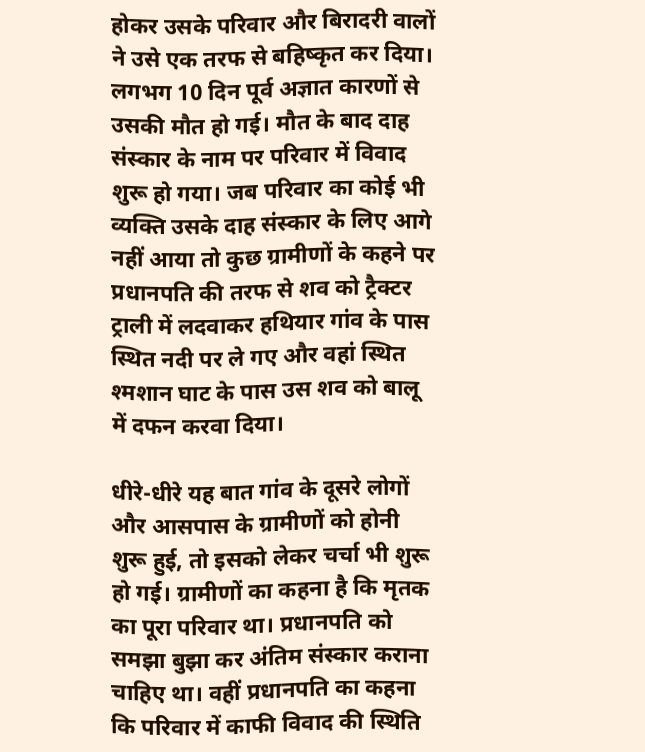होकर उसके परिवार और बिरादरी वालों ने उसे एक तरफ से बहिष्कृत कर दिया। लगभग 10 दिन पूर्व अज्ञात कारणों से उसकी मौत हो गई। मौत के बाद दाह संस्कार के नाम पर परिवार में विवाद शुरू हो गया। जब परिवार का कोई भी व्यक्ति उसके दाह संस्कार के लिए आगे नहीं आया तो कुछ ग्रामीणों के कहने पर प्रधानपति की तरफ से शव को ट्रैक्टर ट्राली में लदवाकर हथियार गांव के पास स्थित नदी पर ले गए और वहां स्थित श्मशान घाट के पास उस शव को बालू में दफन करवा दिया।

धीरे-धीरे यह बात गांव के दूसरे लोगों और आसपास के ग्रामीणों को होनी शुरू हुई, तो इसको लेकर चर्चा भी शुरू हो गई। ग्रामीणों का कहना है कि मृतक का पूरा परिवार था। प्रधानपति को समझा बुझा कर अंतिम संस्कार कराना चाहिए था। वहीं प्रधानपति का कहना कि परिवार में काफी विवाद की स्थिति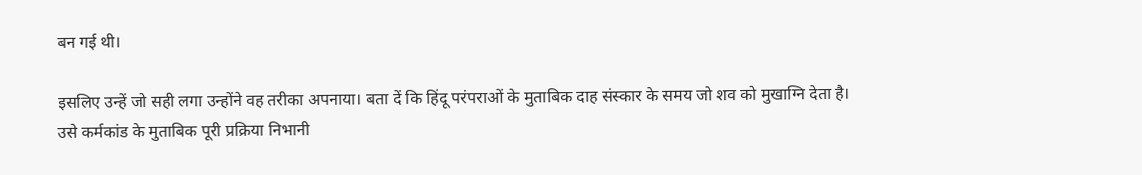बन गई थी।

इसलिए उन्हें जो सही लगा उन्होंने वह तरीका अपनाया। बता दें कि हिंदू परंपराओं के मुताबिक दाह संस्कार के समय जो शव को मुखाग्नि देता है। उसे कर्मकांड के मुताबिक पूरी प्रक्रिया निभानी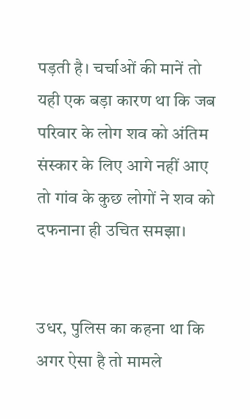पड़ती है। चर्चाओं की मानें तो यही एक बड़ा कारण था कि जब परिवार के लोग शव को अंतिम संस्कार के लिए आगे नहीं आए तो गांव के कुछ लोगों ने शव को दफनाना ही उचित समझा।


उधर, पुलिस का कहना था कि अगर ऐसा है तो मामले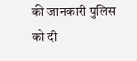की जानकारी पुलिस को दी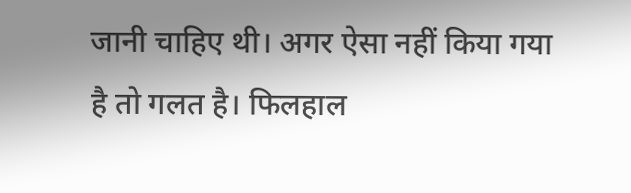जानी चाहिए थी। अगर ऐसा नहीं किया गया है तो गलत है। फिलहाल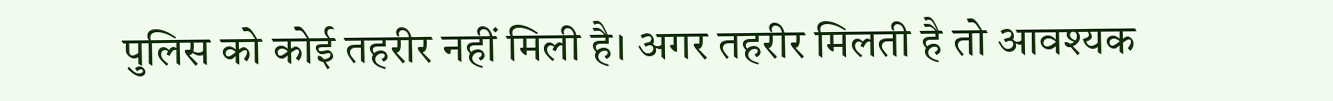पुलिस को कोई तहरीर नहीं मिली है। अगर तहरीर मिलती है तो आवश्यक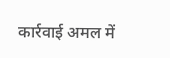कार्रवाई अमल में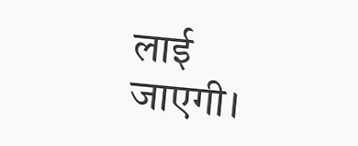लाई जाएगी।